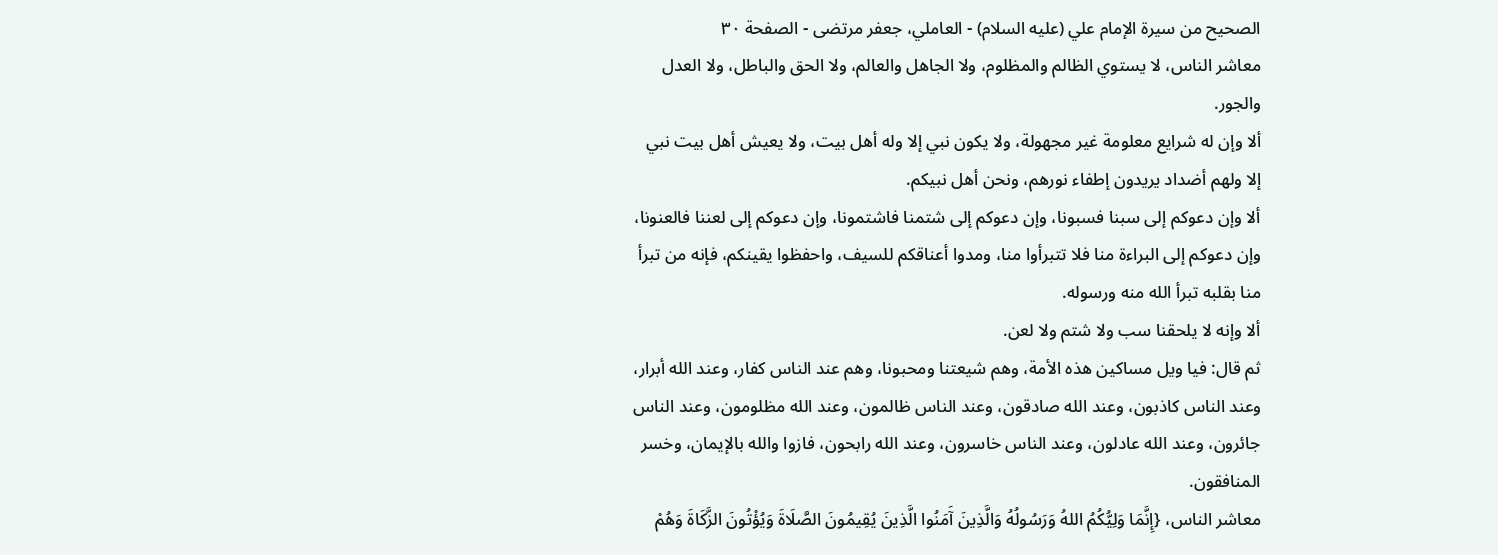الصحيح من سيرة الإمام علي (عليه السلام) - العاملي، جعفر مرتضى - الصفحة ٣٠
معاشر الناس، لا يستوي الظالم والمظلوم، ولا الجاهل والعالم، ولا الحق والباطل، ولا العدل والجور.
ألا وإن له شرايع معلومة غير مجهولة، ولا يكون نبي إلا وله أهل بيت، ولا يعيش أهل بيت نبي إلا ولهم أضداد يريدون إطفاء نورهم، ونحن أهل نبيكم.
ألا وإن دعوكم إلى سبنا فسبونا، وإن دعوكم إلى شتمنا فاشتمونا، وإن دعوكم إلى لعننا فالعنونا، وإن دعوكم إلى البراءة منا فلا تتبرأوا منا، ومدوا أعناقكم للسيف، واحفظوا يقينكم، فإنه من تبرأ منا بقلبه تبرأ الله منه ورسوله.
ألا وإنه لا يلحقنا سب ولا شتم ولا لعن.
ثم قال: فيا ويل مساكين هذه الأمة، وهم شيعتنا ومحبونا، وهم عند الناس كفار، وعند الله أبرار، وعند الناس كاذبون، وعند الله صادقون، وعند الناس ظالمون، وعند الله مظلومون، وعند الناس جائرون، وعند الله عادلون، وعند الناس خاسرون، وعند الله رابحون، فازوا والله بالإيمان، وخسر المنافقون.
معاشر الناس، {إِنَّمَا وَلِيُّكُمُ اللهُ وَرَسُولُهُ وَالَّذِينَ آَمَنُوا الَّذِينَ يُقِيمُونَ الصَّلَاةَ وَيُؤْتُونَ الزَّكَاةَ وَهُمْ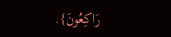رَاكِعُونَ}.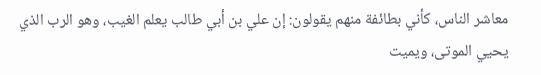معاشر الناس، كأني بطائفة منهم يقولون: إن علي بن أبي طالب يعلم الغيب، وهو الرب الذي يحيي الموتى، ويميت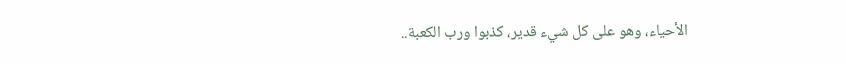الأحياء، وهو على كل شيء قدير، كذبوا ورب الكعبة..